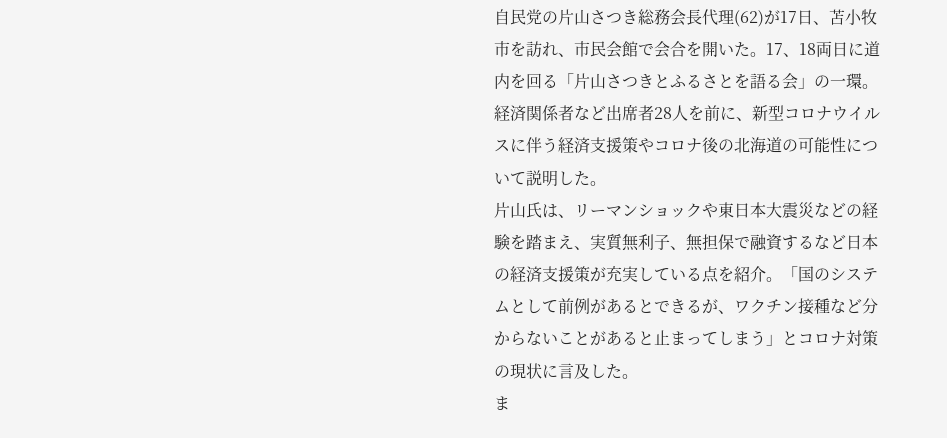自民党の片山さつき総務会長代理(62)が17日、苫小牧市を訪れ、市民会館で会合を開いた。17、18両日に道内を回る「片山さつきとふるさとを語る会」の一環。経済関係者など出席者28人を前に、新型コロナウイルスに伴う経済支援策やコロナ後の北海道の可能性について説明した。
片山氏は、リーマンショックや東日本大震災などの経験を踏まえ、実質無利子、無担保で融資するなど日本の経済支援策が充実している点を紹介。「国のシステムとして前例があるとできるが、ワクチン接種など分からないことがあると止まってしまう」とコロナ対策の現状に言及した。
ま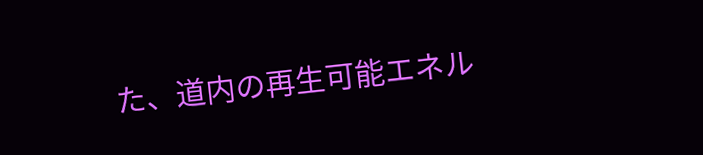た、道内の再生可能エネル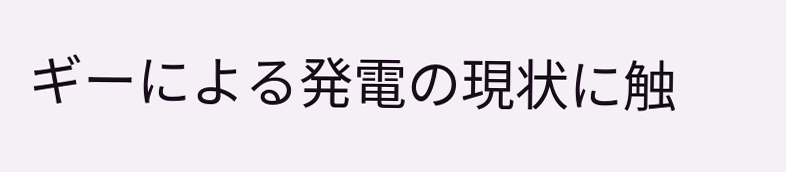ギーによる発電の現状に触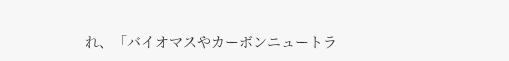れ、「バイオマスやカーボンニュートラ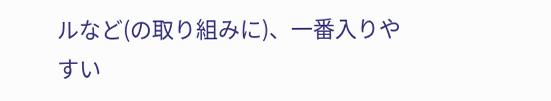ルなど(の取り組みに)、一番入りやすい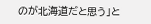のが北海道だと思う」と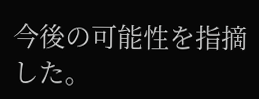今後の可能性を指摘した。